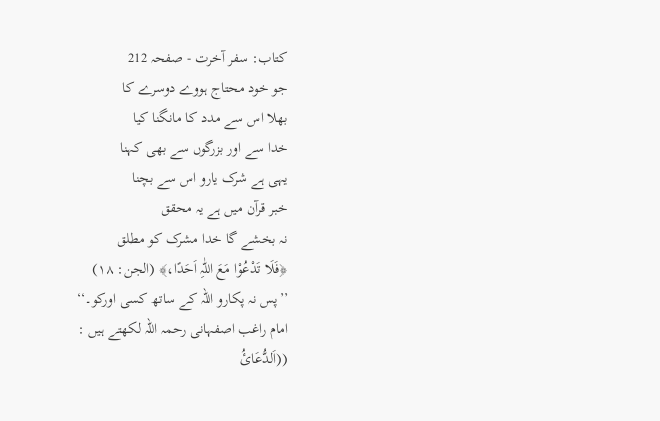کتاب: سفر آخرت - صفحہ 212
جو خود محتاج ہووے دوسرے کا
بھلا اس سے مدد کا مانگنا کیا
خدا سے اور بزرگوں سے بھی کہنا
یہی ہے شرک یارو اس سے بچنا
خبر قرآن میں ہے یہ محقق
نہ بخشے گا خدا مشرک کو مطلق
﴿فَلَا تَدْعُوْا مَعَ اللّٰہِ اَحَدًا،﴾ (الجن: ۱۸)
’’پس نہ پکارو اللہ کے ساتھ کسی اورکو۔‘‘
امام راغب اصفہانی رحمہ اللہ لکھتے ہیں :
((اَلدُّعَائُ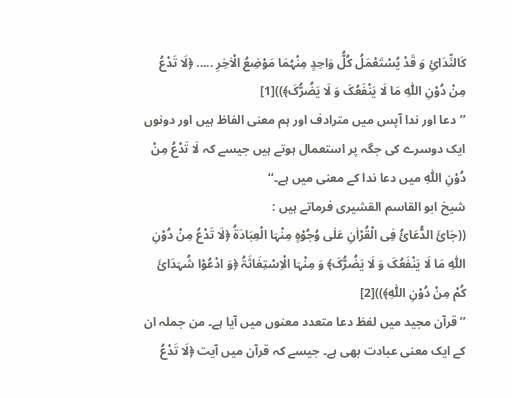کَالنِّدَائِ وَ قَدْ یُسْتَعْمَلُ کُلُّ وَاحِدٍ مِنْہُمَا مَوْضِعُ الْاٰخِرِ ..... ﴿لَا تَدْعُ مِنْ دُوْنِ اللّٰہِ مَا لَا یَنْفَعُکَ وَ لَا یَضُرُّکَ﴾))[1]
’’دعا اور ندا آپس میں مترادف اور ہم معنی الفاظ ہیں اور دونوں ایک دوسرے کی جگہ پر استعمال ہوتے ہیں جیسے کہ لَا تَدْعُ مِنْ دُوْنِ اللّٰہِ میں دعا ندا کے معنی میں ہے۔‘‘
شیخ ابو القاسم القشیری فرماتے ہیں :
((جَائَ الدُّعَائُ فِی الْقُرْاٰنِ عَلٰی وُجُوْہٍ مِنْہَا الْعِبَادَۃُ ﴿لَا تَدْعُ مِنْ دُوْنِ اللّٰہِ مَا لَا یَنْفَعُکَ وَ لَا یَضُرُّکَ﴾ وَ مِنْہَا الْاِسْتِغَاثَۃُ ﴿وَ ادْعُوْا شُہَدَائَ کُمْ مِنْ دُوْنِ اللّٰہِ﴾))[2]
’’قرآن مجید میں لفظ دعا متعدد معنوں میں آیا ہے۔ من جملہ ان کے ایک معنی عبادت بھی ہے۔ جیسے کہ قرآن میں آیت ﴿لَا تَدْعُ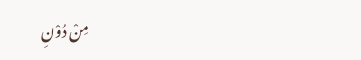مِنْ دُوْنِ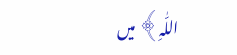اللّٰہِ﴾ میں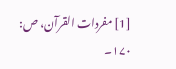[1] مفردات القرآن، ص: ۱۷۰۔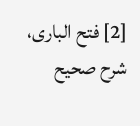[2] فتح الباری، شرح صحیح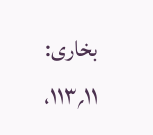بخاری: ۱۱؍۱۱۳،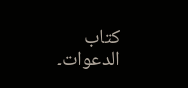کتاب الدعوات۔